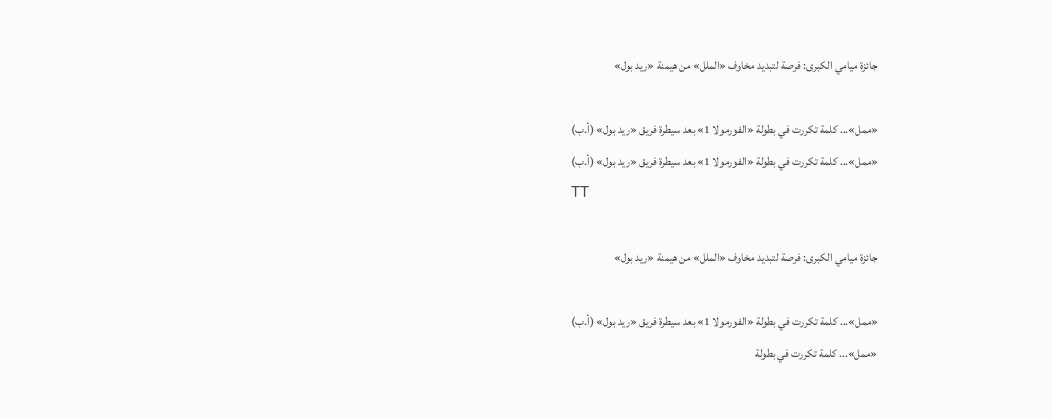جائزة ميامي الكبرى: فرصة لتبديد مخاوف «الملل» من هيمنة «ريد بول»

«ممل»... كلمة تكررت في بطولة «الفورمولا 1» بعد سيطرة فريق «ريد بول» (أ.ب)
«ممل»... كلمة تكررت في بطولة «الفورمولا 1» بعد سيطرة فريق «ريد بول» (أ.ب)
TT

جائزة ميامي الكبرى: فرصة لتبديد مخاوف «الملل» من هيمنة «ريد بول»

«ممل»... كلمة تكررت في بطولة «الفورمولا 1» بعد سيطرة فريق «ريد بول» (أ.ب)
«ممل»... كلمة تكررت في بطولة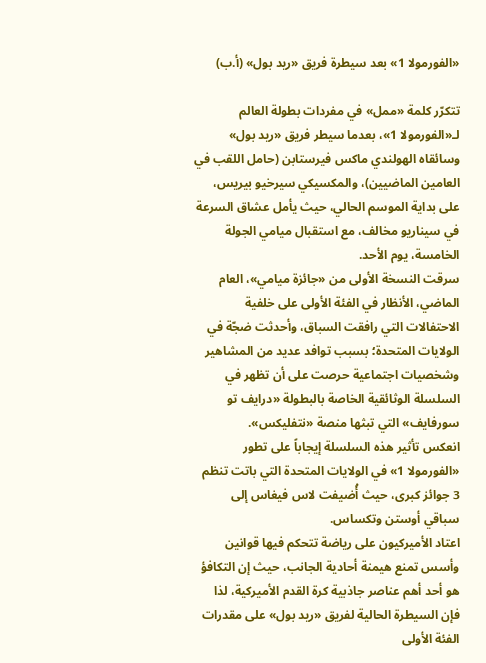«الفورمولا 1» بعد سيطرة فريق «ريد بول» (أ.ب)

تتكرّر كلمة «ممل» في مفردات بطولة العالم لـ«الفورمولا 1»، بعدما سيطر فريق «ريد بول» وسائقاه الهولندي ماكس فيرستابن (حامل اللقب في العامين الماضيين)، والمكسيكي سيرخيو بيريس، على بداية الموسم الحالي، حيث يأمل عشاق السرعة في سيناريو مخالف، مع استقبال ميامي الجولة الخامسة، يوم الأحد.
سرقت النسخة الأولى من «جائزة ميامي»، العام الماضي، الأنظار في الفئة الأولى على خلفية الاحتفالات التي رافقت السباق، وأحدثت ضجّة في الولايات المتحدة؛ بسبب توافد عديد من المشاهير وشخصيات اجتماعية حرصت على أن تظهر في السلسلة الوثائقية الخاصة بالبطولة «درايف تو سورفايف» التي تبثها منصة «نتفليكس».
انعكس تأثير هذه السلسلة إيجاباً على تطور «الفورمولا 1» في الولايات المتحدة التي باتت تنظم 3 جوائز كبرى، حيث أُضيفت لاس فيغاس إلى سباقي أوستن وتكساس.
اعتاد الأميركيون على رياضة تتحكم فيها قوانين وأسس تمنع هيمنة أحادية الجانب، حيث إن التكافؤ هو أحد أهم عناصر جاذبية كرة القدم الأميركية، لذا فإن السيطرة الحالية لفريق «ريد بول» على مقدرات الفئة الأولى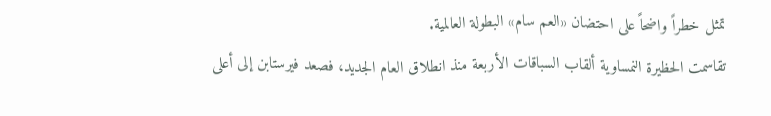تمثل خطراً واضحاً على احتضان «العم سام» البطولة العالمية.
تقاسمت الحظيرة النمساوية ألقاب السباقات الأربعة منذ انطلاق العام الجديد، فصعد فيرستابن إلى أعلى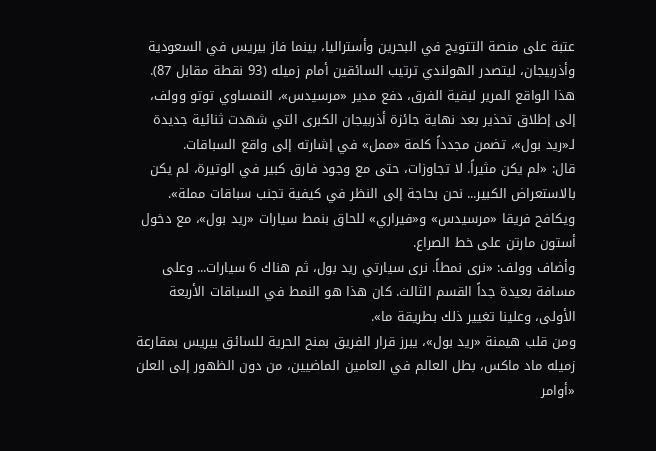عتبة على منصة التتويج في البحرين وأستراليا، بينما فاز بيريس في السعودية وأذربيجان، ليتصدر الهولندي ترتيب السائقين أمام زميله (93 نقطة مقابل 87).
هذا الواقع المرير لبقية الفرق، دفع مدير «مرسيدس»، النمساوي توتو وولف، إلى إطلاق تحذير بعد نهاية جائزة أذربيجان الكبرى التي شهدت ثنائية جديدة لـ«ريد بول»، تضمن مجدداً كلمة «ممل» في إشارته إلى واقع السباقات.
قال: «لم يكن مثيراً. لا تجاوزات، حتى مع وجود فارق كبير في الوتيرة، لم يكن بالاستعراض الكبير... نحن بحاجة إلى النظر في كيفية تجنب سباقات مملة».
ويكافح فريقا «مرسيدس» و«فيراري» للحاق بنمط سيارات «ريد بول»، مع دخول أستون مارتن على خط الصراع.
وأضاف وولف: «نرى نمطاً. نرى سيارتي ريد بول، ثم هناك 6 سيارات... وعلى مسافة بعيدة جداً القسم الثالث. كان هذا هو النمط في السباقات الأربعة الأولى، وعلينا تغيير ذلك بطريقة ما».
ومن قلب هيمنة «ريد بول»، يبرز قرار الفريق بمنح الحرية للسائق بيريس بمقارعة زميله ماد ماكس، بطل العالم في العامين الماضيين، من دون الظهور إلى العلن «أوامر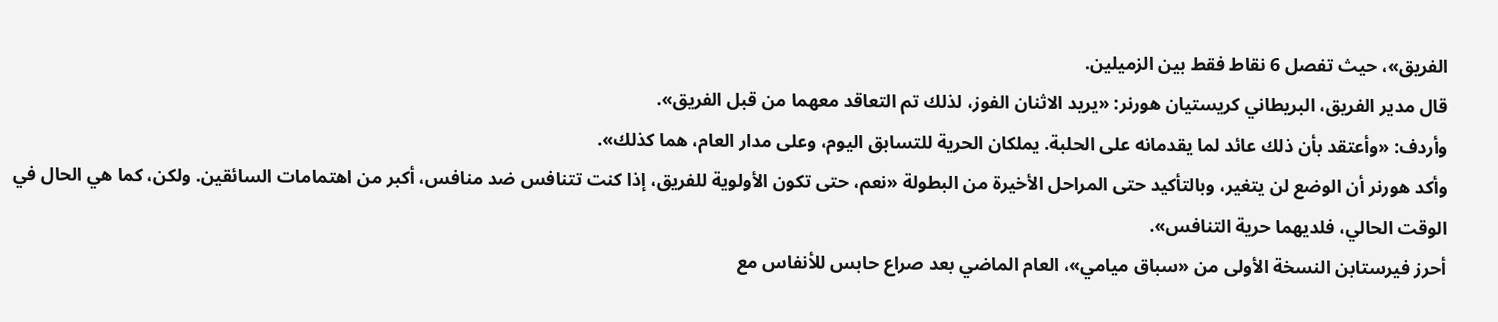الفريق»، حيث تفصل 6 نقاط فقط بين الزميلين.
قال مدير الفريق، البريطاني كريستيان هورنر: «يريد الاثنان الفوز، لذلك تم التعاقد معهما من قبل الفريق».
وأردف: «وأعتقد بأن ذلك عائد لما يقدمانه على الحلبة. يملكان الحرية للتسابق اليوم، وعلى مدار العام، هما كذلك».
وأكد هورنر أن الوضع لن يتغير، وبالتأكيد حتى المراحل الأخيرة من البطولة «نعم، حتى تكون الأولوية للفريق، إذا كنت تتنافس ضد منافس، أكبر من اهتمامات السائقين. ولكن، كما هي الحال في الوقت الحالي، فلديهما حرية التنافس».
أحرز فيرستابن النسخة الأولى من «سباق ميامي»، العام الماضي بعد صراع حابس للأنفاس مع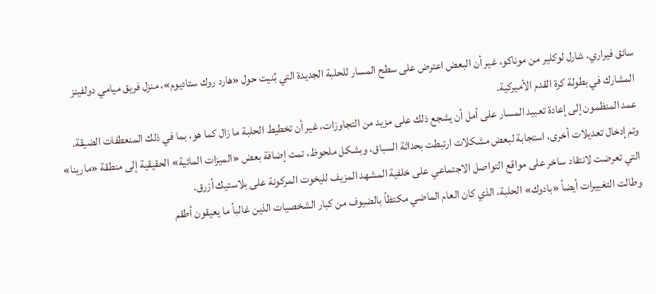سائق فيراري، شارل لوكلير من موناكو، غير أن البعض اعترض على سطح المسار للحلبة الجديدة التي بُنيت حول «هارد روك ستاديوم»، منزل فريق ميامي دولفينز المشارك في بطولة كرة القدم الأميركية.
عمد المنظمون إلى إعادة تعبيد المسار على أمل أن يشجع ذلك على مزيد من التجاوزات، غير أن تخطيط الحلبة ما زال كما هو، بما في ذلك المنعطفات الضيقة.
وتم إدخال تعديلات أخرى، استجابة لبعض مشكلات ارتبطت بحداثة السباق، وبشكل ملحوظ، تمت إضافة بعض «الميزات المائية» الحقيقية إلى منطقة «مارينا» التي تعرضت لانتقاد ساخر على مواقع التواصل الاجتماعي على خلفية المشهد المزيف لليخوت المركونة على بلاستيك أزرق.
وطالت التغييرات أيضاً «بادوك» الحلبة، الذي كان العام الماضي مكتظاً بالضيوف من كبار الشخصيات الذين غالباً ما يعيقون أطقم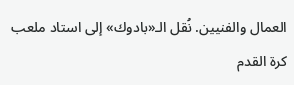العمال والفنيين. نُقل الـ«بادوك» إلى استاد ملعب كرة القدم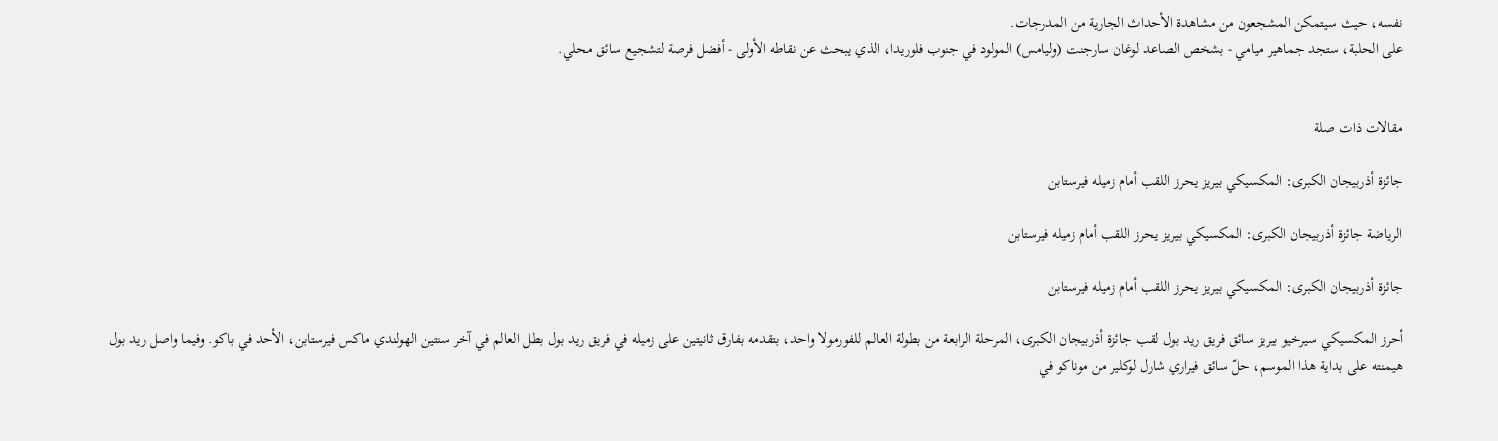نفسه، حيث سيتمكن المشجعون من مشاهدة الأحداث الجارية من المدرجات.
على الحلبة، ستجد جماهير ميامي - بشخص الصاعد لوغان سارجنت (وليامس) المولود في جنوب فلوريدا، الذي يبحث عن نقاطه الأولى - أفضل فرصة لتشجيع سائق محلي.


مقالات ذات صلة

جائزة أذربيجان الكبرى: المكسيكي بيريز يحرز اللقب أمام زميله فيرستابن

الرياضة جائزة أذربيجان الكبرى: المكسيكي بيريز يحرز اللقب أمام زميله فيرستابن

جائزة أذربيجان الكبرى: المكسيكي بيريز يحرز اللقب أمام زميله فيرستابن

أحرز المكسيكي سيرخيو بيريز سائق فريق ريد بول لقب جائزة أذربيجان الكبرى، المرحلة الرابعة من بطولة العالم للفورمولا واحد، بتقدمه بفارق ثانيتين على زميله في فريق ريد بول بطل العالم في آخر سنتين الهولندي ماكس فيرستابن، الأحد في باكو. وفيما واصل ريد بول هيمنته على بداية هذا الموسم، حلّ سائق فيراري شارل لوكلير من موناكو في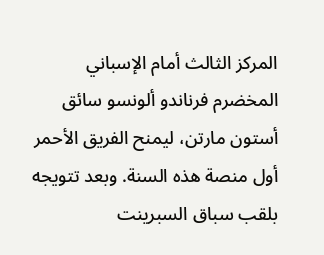المركز الثالث أمام الإسباني المخضرم فرناندو ألونسو سائق أستون مارتن، ليمنح الفريق الأحمر أول منصة هذه السنة. وبعد تتويجه بلقب سباق السبرينت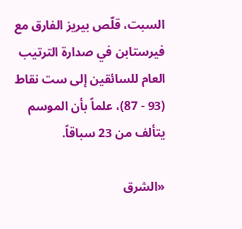السبت، قلّص بيريز الفارق مع فيرستابن في صدارة الترتيب العام للسائقين إلى ست نقاط (93 - 87)، علماً بأن الموسم يتألف من 23 سباقاً.

«الشرق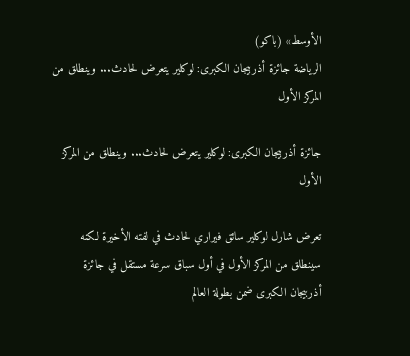الأوسط» (باكو)
الرياضة جائزة أذربيجان الكبرى: لوكلير يتعرض لحادث... وينطلق من المركز الأول

جائزة أذربيجان الكبرى: لوكلير يتعرض لحادث... وينطلق من المركز الأول

تعرض شارل لوكلير سائق فيراري لحادث في لفته الأخيرة لكنه سينطلق من المركز الأول في أول سباق سرعة مستقل في جائزة أذربيجان الكبرى ضمن بطولة العالم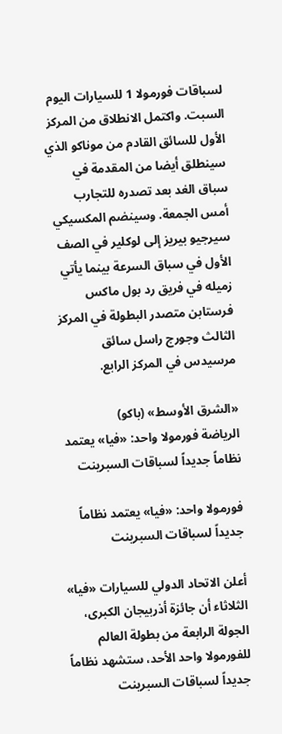لسباقات فورمولا 1 للسيارات اليوم السبت. واكتمل الانطلاق من المركز الأول للسائق القادم من موناكو الذي سينطلق أيضا من المقدمة في سباق الغد بعد تصدره للتجارب أمس الجمعة. وسينضم المكسيكي سيرجيو بيريز إلى لوكلير في الصف الأول في سباق السرعة بينما يأتي زميله في فريق رد بول ماكس فرستابن متصدر البطولة في المركز الثالث وجورج راسل سائق مرسيدس في المركز الرابع.

«الشرق الأوسط» (باكو)
الرياضة فورمولا واحد: «فيا» يعتمد نظاماً جديداً لسباقات السبرينت

فورمولا واحد: «فيا» يعتمد نظاماً جديداً لسباقات السبرينت

أعلن الاتحاد الدولي للسيارات «فيا» الثلاثاء أن جائزة أذربيجان الكبرى، الجولة الرابعة من بطولة العالم للفورمولا واحد الأحد، ستشهد نظاماً جديداً لسباقات السبرينت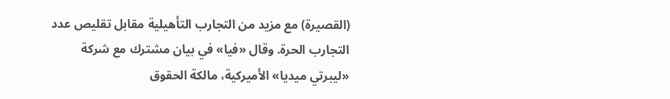(القصيرة) مع مزيد من التجارب التأهيلية مقابل تقليص عدد التجارب الحرة. وقال «فيا» في بيان مشترك مع شركة «ليبرتي ميديا» الأميركية، مالكة الحقوق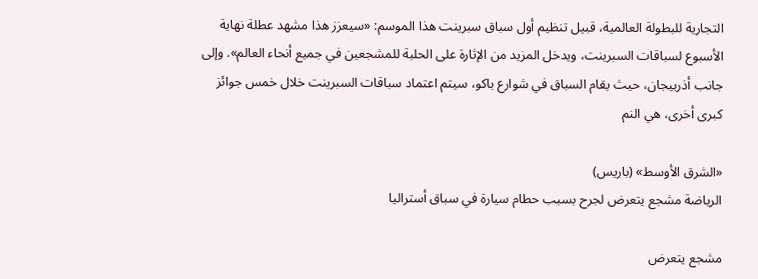التجارية للبطولة العالمية، قبيل تنظيم أول سباق سبرينت هذا الموسم: «سيعزز هذا مشهد عطلة نهاية الأسبوع لسباقات السبرينت، ويدخل المزيد من الإثارة على الحلبة للمشجعين في جميع أنحاء العالم». وإلى جانب أذربيجان، حيث يقام السباق في شوارع باكو، سيتم اعتماد سباقات السبرينت خلال خمس جوائز كبرى أخرى، هي النم

«الشرق الأوسط» (باريس)
الرياضة مشجع يتعرض لجرح بسبب حطام سيارة في سباق أستراليا

مشجع يتعرض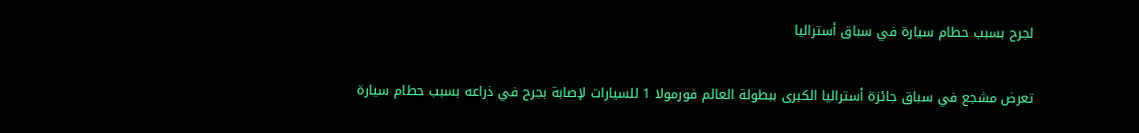لجرح بسبب حطام سيارة في سباق أستراليا

تعرض مشجع في سباق جائزة أستراليا الكبرى ببطولة العالم فورمولا 1 للسيارات لإصابة بجرح في ذراعه بسبب حطام سيارة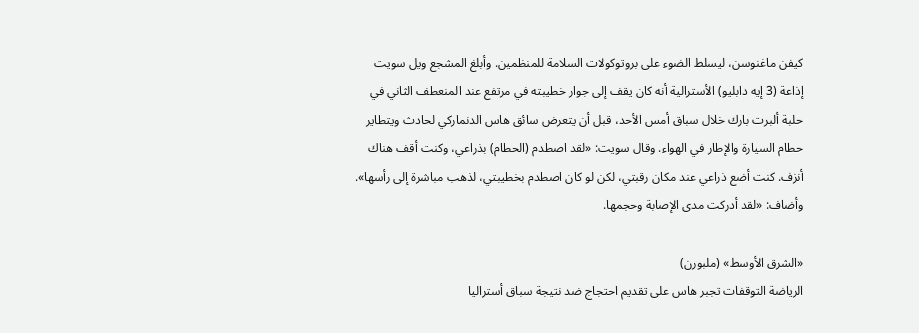كيفن ماغنوسن، ليسلط الضوء على بروتوكولات السلامة للمنظمين. وأبلغ المشجع ويل سويت إذاعة (3 إيه دابليو) الأسترالية أنه كان يقف إلى جوار خطيبته في مرتفع عند المنعطف الثاني في حلبة ألبرت بارك خلال سباق أمس الأحد، قبل أن يتعرض سائق هاس الدنماركي لحادث ويتطاير حطام السيارة والإطار في الهواء. وقال سويت: «لقد اصطدم (الحطام) بذراعي، وكنت أقف هناك أنزف. كنت أضع ذراعي عند مكان رقبتي، لكن لو كان اصطدم بخطيبتي، لذهب مباشرة إلى رأسها». وأضاف: «لقد أدركت مدى الإصابة وحجمها.

«الشرق الأوسط» (ملبورن)
الرياضة التوقفات تجبر هاس على تقديم احتجاج ضد نتيجة سباق أستراليا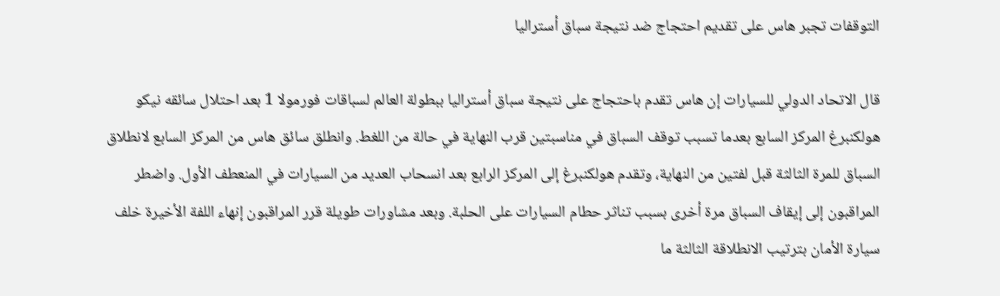التوقفات تجبر هاس على تقديم احتجاج ضد نتيجة سباق أستراليا

قال الاتحاد الدولي للسيارات إن هاس تقدم باحتجاج على نتيجة سباق أستراليا ببطولة العالم لسباقات فورمولا 1 بعد احتلال سائقه نيكو هولكنبرغ المركز السابع بعدما تسبب توقف السباق في مناسبتين قرب النهاية في حالة من اللغط. وانطلق سائق هاس من المركز السابع لانطلاق السباق للمرة الثالثة قبل لفتين من النهاية، وتقدم هولكنبرغ إلى المركز الرابع بعد انسحاب العديد من السيارات في المنعطف الأول. واضطر المراقبون إلى إيقاف السباق مرة أخرى بسبب تناثر حطام السيارات على الحلبة. وبعد مشاورات طويلة قرر المراقبون إنهاء اللفة الأخيرة خلف سيارة الأمان بترتيب الانطلاقة الثالثة ما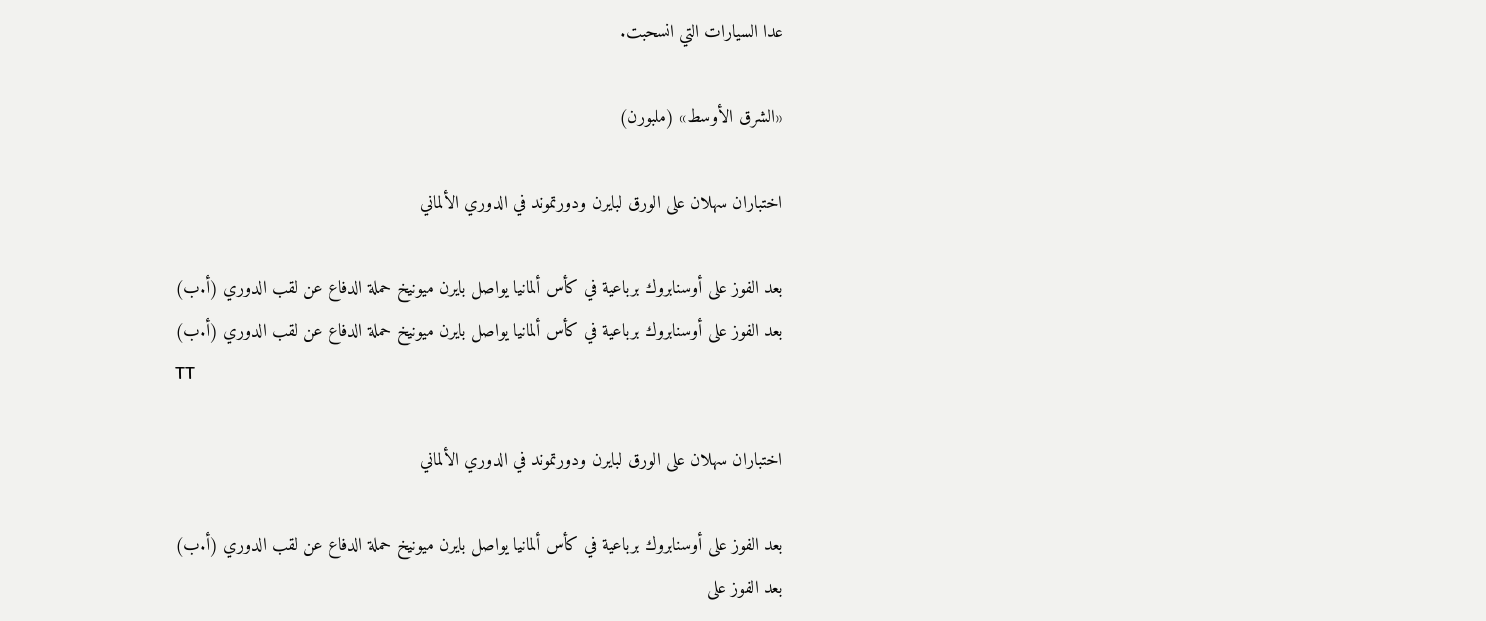عدا السيارات التي انسحبت.

«الشرق الأوسط» (ملبورن)

اختباران سهلان على الورق لبايرن ودورتموند في الدوري الألماني

بعد الفوز على أوسنابروك برباعية في كأس ألمانيا يواصل بايرن ميونيخ حملة الدفاع عن لقب الدوري (أ.ب)
بعد الفوز على أوسنابروك برباعية في كأس ألمانيا يواصل بايرن ميونيخ حملة الدفاع عن لقب الدوري (أ.ب)
TT

اختباران سهلان على الورق لبايرن ودورتموند في الدوري الألماني

بعد الفوز على أوسنابروك برباعية في كأس ألمانيا يواصل بايرن ميونيخ حملة الدفاع عن لقب الدوري (أ.ب)
بعد الفوز على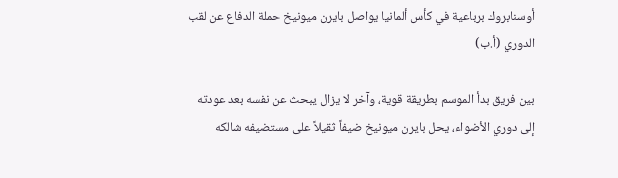أوسنابروك برباعية في كأس ألمانيا يواصل بايرن ميونيخ حملة الدفاع عن لقب الدوري (أ.ب)

بين فريق بدأ الموسم بطريقة قوية، وآخر لا يزال يبحث عن نفسه بعد عودته إلى دوري الأضواء، يحل بايرن ميونيخ ضيفاً ثقيلاً على مستضيفه شالكه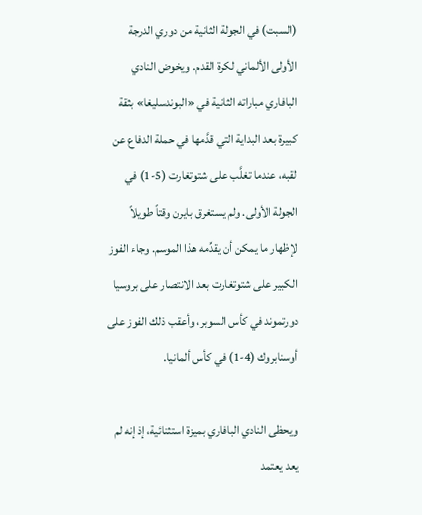(السبت) في الجولة الثانية من دوري الدرجة الأولى الألماني لكرة القدم. ويخوض النادي البافاري مباراته الثانية في «البوندسليغا» بثقة كبيرة بعد البداية التي قدَّمها في حملة الدفاع عن لقبه، عندما تغلَّب على شتوتغارت (5-1) في الجولة الأولى. ولم يستغرق بايرن وقتاً طويلاً لإظهار ما يمكن أن يقدِّمه هذا الموسم. وجاء الفوز الكبير على شتوتغارت بعد الانتصار على بروسيا دورتموند في كأس السوبر، وأعقب ذلك الفوز على أوسنابروك (4-1) في كأس ألمانيا.

ويحظى النادي البافاري بميزة استثنائية، إذ إنه لم يعد يعتمد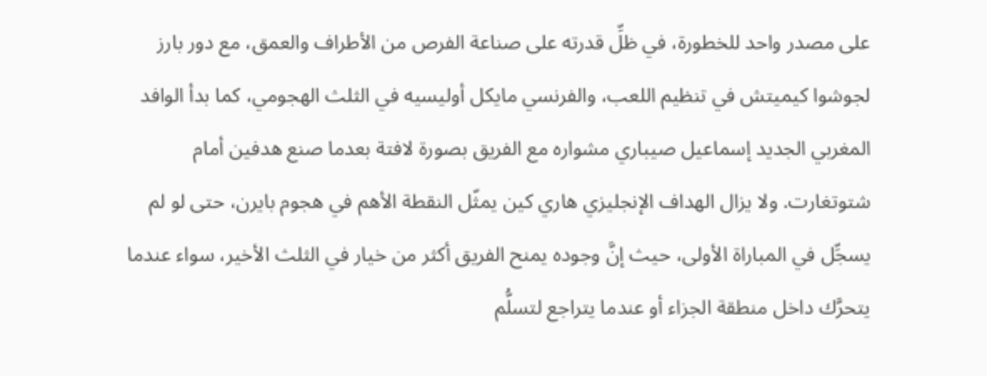على مصدر واحد للخطورة، في ظلِّ قدرته على صناعة الفرص من الأطراف والعمق، مع دور بارز لجوشوا كيميتش في تنظيم اللعب، والفرنسي مايكل أوليسيه في الثلث الهجومي، كما بدأ الوافد المغربي الجديد إسماعيل صيباري مشواره مع الفريق بصورة لافتة بعدما صنع هدفين أمام شتوتغارت. ولا يزال الهداف الإنجليزي هاري كين يمثّل النقطة الأهم في هجوم بايرن، حتى لو لم يسجِّل في المباراة الأولى، حيث إنَّ وجوده يمنح الفريق أكثر من خيار في الثلث الأخير، سواء عندما يتحرَّك داخل منطقة الجزاء أو عندما يتراجع لتسلُّم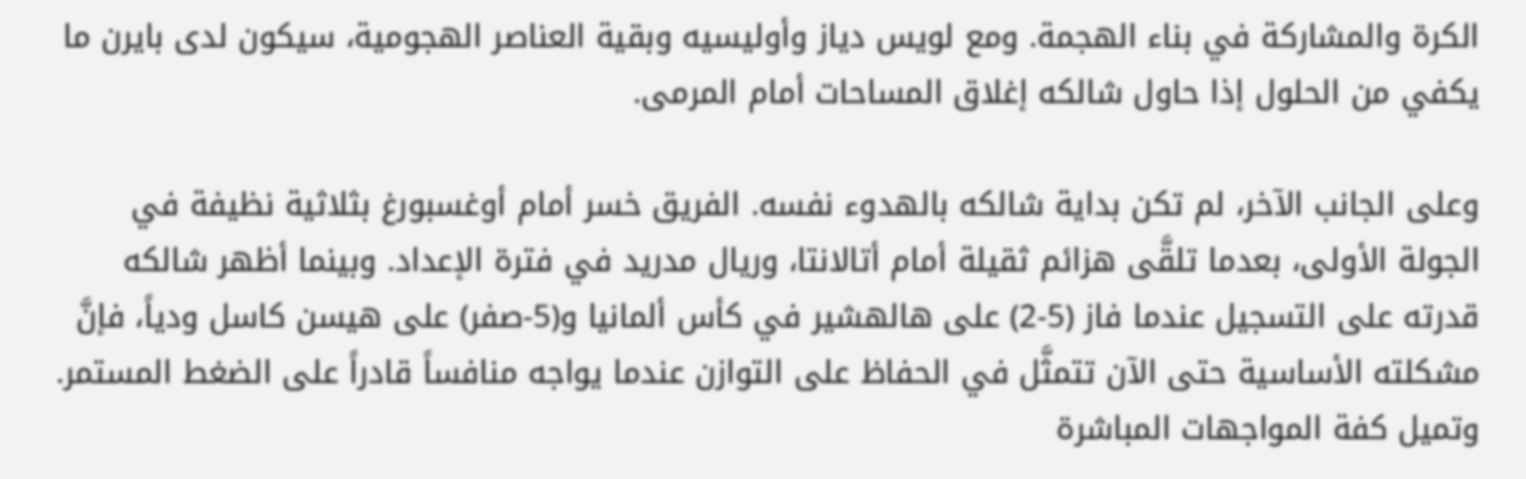الكرة والمشاركة في بناء الهجمة. ومع لويس دياز وأوليسيه وبقية العناصر الهجومية، سيكون لدى بايرن ما يكفي من الحلول إذا حاول شالكه إغلاق المساحات أمام المرمى.

وعلى الجانب الآخر، لم تكن بداية شالكه بالهدوء نفسه. الفريق خسر أمام أوغسبورغ بثلاثية نظيفة في الجولة الأولى، بعدما تلقَّى هزائم ثقيلة أمام أتالانتا، وريال مدريد في فترة الإعداد. وبينما أظهر شالكه قدرته على التسجيل عندما فاز (5-2) على هالهشير في كأس ألمانيا و(5-صفر) على هيسن كاسل ودياً، فإنَّ مشكلته الأساسية حتى الآن تتمثَّل في الحفاظ على التوازن عندما يواجه منافساً قادراً على الضغط المستمر. وتميل كفة المواجهات المباشرة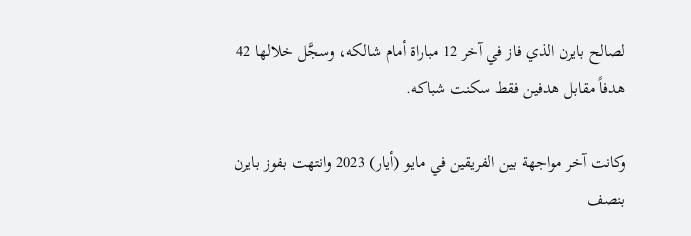لصالح بايرن الذي فاز في آخر 12 مباراة أمام شالكه، وسجَّل خلالها 42 هدفاً مقابل هدفين فقط سكنت شباكه.

وكانت آخر مواجهة بين الفريقين في مايو (أيار) 2023 وانتهت بفوز بايرن بنصف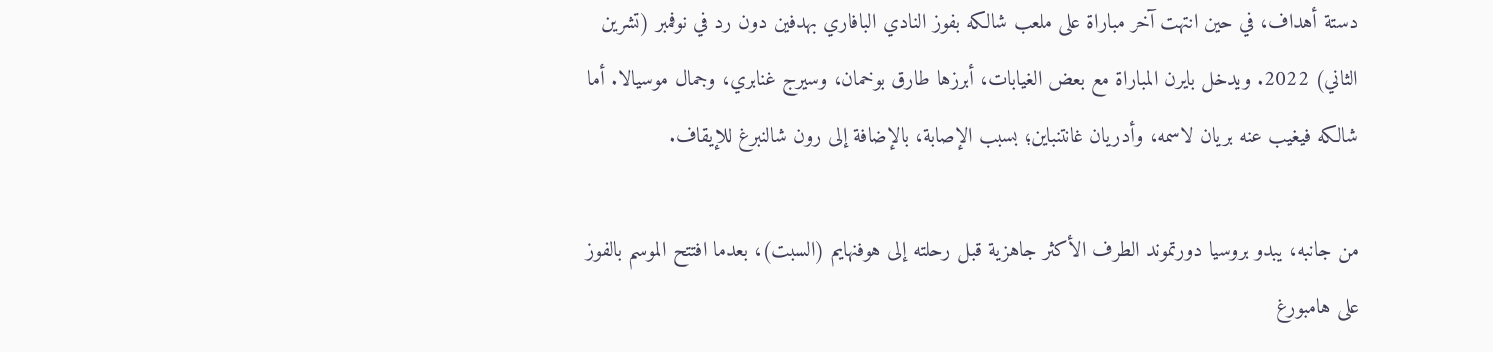دستة أهداف، في حين انتهت آخر مباراة على ملعب شالكه بفوز النادي البافاري بهدفين دون رد في نوفمبر (تشرين الثاني) 2022. ويدخل بايرن المباراة مع بعض الغيابات، أبرزها طارق بوخمان، وسيرج غنابري، وجمال موسيالا. أما شالكه فيغيب عنه بريان لاسمه، وأدريان غانتنباين؛ بسبب الإصابة، بالإضافة إلى رون شالنبرغ للإيقاف.

من جانبه، يبدو بروسيا دورتموند الطرف الأكثر جاهزية قبل رحلته إلى هوفنهايم (السبت)، بعدما افتتح الموسم بالفوز على هامبورغ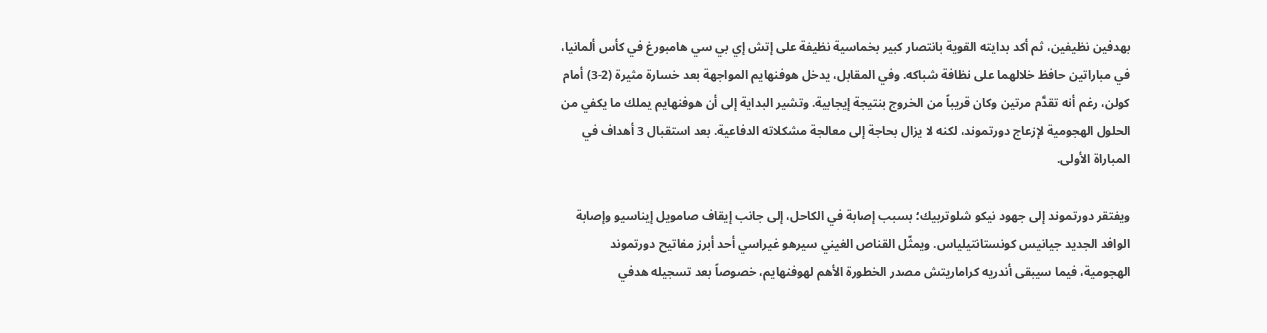بهدفين نظيفين، ثم أكد بدايته القوية بانتصار كبير بخماسية نظيفة على إتش إي بي سي هامبورغ في كأس ألمانيا، في مباراتين حافظ خلالهما على نظافة شباكه. وفي المقابل، يدخل هوفنهايم المواجهة بعد خسارة مثيرة (2-3) أمام كولن، رغم أنه تقدَّم مرتين وكان قريباً من الخروج بنتيجة إيجابية. وتشير البداية إلى أن هوفنهايم يملك ما يكفي من الحلول الهجومية لإزعاج دورتموند، لكنه لا يزال بحاجة إلى معالجة مشكلاته الدفاعية. بعد استقبال 3 أهداف في المباراة الأولى.

ويفتقر دورتموند إلى جهود نيكو شلوتربيك؛ بسبب إصابة في الكاحل، إلى جانب إيقاف صامويل إيناسيو وإصابة الوافد الجديد جيانيس كونستانتيلياس. ويمثّل القناص الغيني سيرهو غيراسي أحد أبرز مفاتيح دورتموند الهجومية، فيما سيبقى أندريه كراماريتش مصدر الخطورة الأهم لهوفنهايم، خصوصاً بعد تسجيله هدفي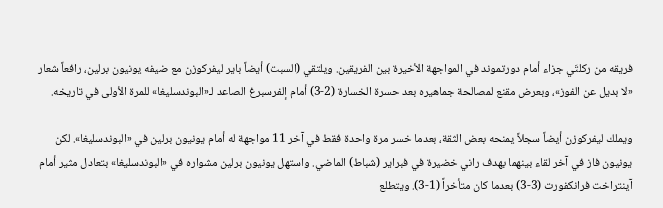فريقه من ركلتَي جزاء أمام دورتموند في المواجهة الأخيرة بين الفريقين. ويلتقي (السبت) أيضاً باير ليفركوزن مع ضيفه يونيون برلين، رافعاً شعار «لا بديل عن الفوز»، وبعرض مقنع لمصالحة جماهيره بعد حسرة الخسارة (2-3) أمام إلفرسبرغ الصاعد لـ«البوندسليغا» للمرة الأولى في تاريخه.

ويملك ليفركوزن أيضاً سجلاً يمنحه بعض الثقة، بعدما خسر مرة واحدة فقط في آخر 11 مواجهة له أمام يونيون برلين في «البوندسليغا». لكن يونيون فاز في آخر لقاء بينهما بهدف راني خضيرة في فبراير (شباط) الماضي. واستهل يونيون برلين مشواره في «البوندسليغا» بتعادل مثير أمام آينتراخت فرانكفورت (3-3) بعدما كان متأخراً (1-3). ويتطلع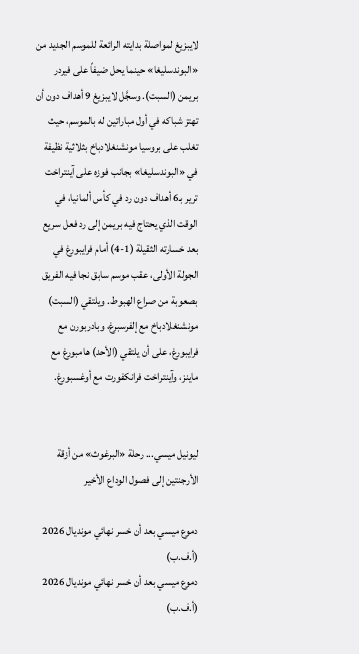لايبزيغ لمواصلة بدايته الرائعة للموسم الجديد من «البوندسليغا» حينما يحل ضيفاً على فيردر بريمن (السبت). وسجَّل لايبزيغ 9 أهداف دون أن تهتز شباكه في أول مباراتين له بالموسم، حيث تغلب على بروسيا مونشنغلادباخ بثلاثية نظيفة في «البوندسليغا» بجانب فوزه على آينتراخت ترير بـ6 أهداف دون رد في كأس ألمانيا، في الوقت الذي يحتاج فيه بريمن إلى رد فعل سريع بعد خسارته الثقيلة (1-4) أمام فرايبورغ في الجولة الأولى، عقب موسم سابق نجا فيه الفريق بصعوبة من صراع الهبوط. ويلتقي (السبت) مونشنغلادباخ مع إلفرسبرغ، وبادربورن مع فرايبورغ، على أن يلتقي (الأحد) هامبورغ مع ماينز، وآينتراخت فرانكفورت مع أوغسبورغ.


ليونيل ميسي... رحلة «البرغوث» من أزقة الأرجنتين إلى فصول الوداع الأخير

دموع ميسي بعد أن خسر نهائي مونديال 2026 (أ.ف.ب)
دموع ميسي بعد أن خسر نهائي مونديال 2026 (أ.ف.ب)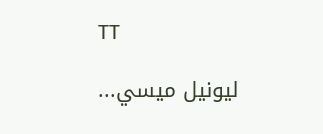TT

ليونيل ميسي...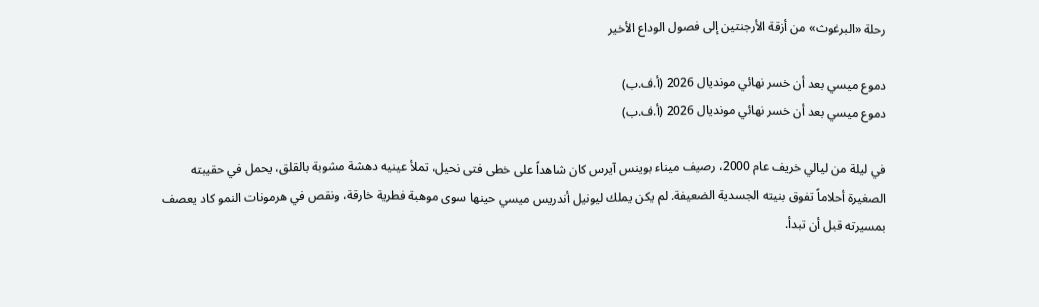رحلة «البرغوث» من أزقة الأرجنتين إلى فصول الوداع الأخير

دموع ميسي بعد أن خسر نهائي مونديال 2026 (أ.ف.ب)
دموع ميسي بعد أن خسر نهائي مونديال 2026 (أ.ف.ب)

في ليلة من ليالي خريف عام 2000، رصيف ميناء بوينس آيرس كان شاهداً على خطى فتى نحيل، تملأ عينيه دهشة مشوبة بالقلق، يحمل في حقيبته الصغيرة أحلاماً تفوق بنيته الجسدية الضعيفة. لم يكن يملك ليونيل أندريس ميسي حينها سوى موهبة فطرية خارقة، ونقص في هرمونات النمو كاد يعصف بمسيرته قبل أن تبدأ.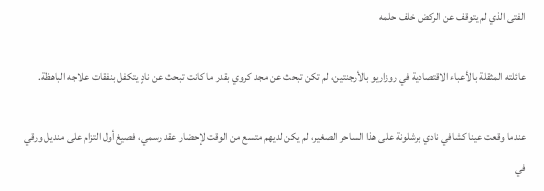الفتى الذي لم يتوقف عن الركض خلف حلمه

عائلته المثقلة بالأعباء الاقتصادية في روزاريو بالأرجنتين، لم تكن تبحث عن مجد كروي بقدر ما كانت تبحث عن نادٍ يتكفل بنفقات علاجه الباهظة.

عندما وقعت عينا كشافي نادي برشلونة على هذا الساحر الصغير، لم يكن لديهم متسع من الوقت لإحضار عقد رسمي، فصيغ أول التزام على منديل ورقي في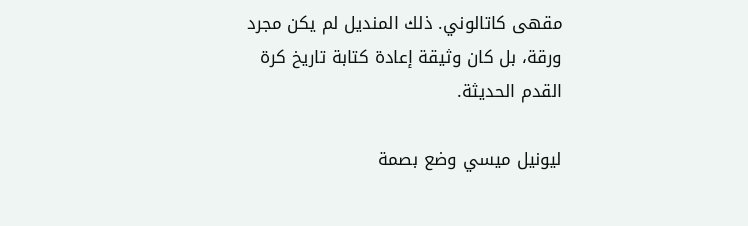مقهى كاتالوني. ذلك المنديل لم يكن مجرد ورقة، بل كان وثيقة إعادة كتابة تاريخ كرة القدم الحديثة.

ليونيل ميسي وضع بصمة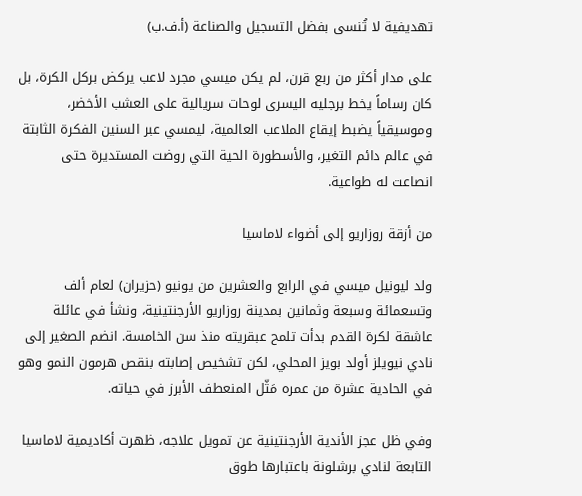تهديفية لا تُنسى بفضل التسجيل والصناعة (أ.ف.ب)

على مدار أكثر من ربع قرن، لم يكن ميسي مجرد لاعب يركض بركل الكرة، بل كان رساماً يخط برجليه اليسرى لوحات سريالية على العشب الأخضر، وموسيقياً يضبط إيقاع الملاعب العالمية، ليمسي عبر السنين الفكرة الثابتة في عالم دائم التغير، والأسطورة الحية التي روضت المستديرة حتى انصاعت له طواعية.

من أزقة روزاريو إلى أضواء لاماسيا

ولد ليونيل ميسي في الرابع والعشرين من يونيو (حزيران) لعام ألف وتسعمائة وسبعة وثمانين بمدينة روزاريو الأرجنتينية، ونشأ في عائلة عاشقة لكرة القدم بدأت تلمح عبقريته منذ سن الخامسة. انضم الصغير إلى نادي نيويلز أولد بويز المحلي، لكن تشخيص إصابته بنقص هرمون النمو وهو في الحادية عشرة من عمره مَثّل المنعطف الأبرز في حياته.

وفي ظل عجز الأندية الأرجنتينية عن تمويل علاجه، ظهرت أكاديمية لاماسيا التابعة لنادي برشلونة باعتبارها طوق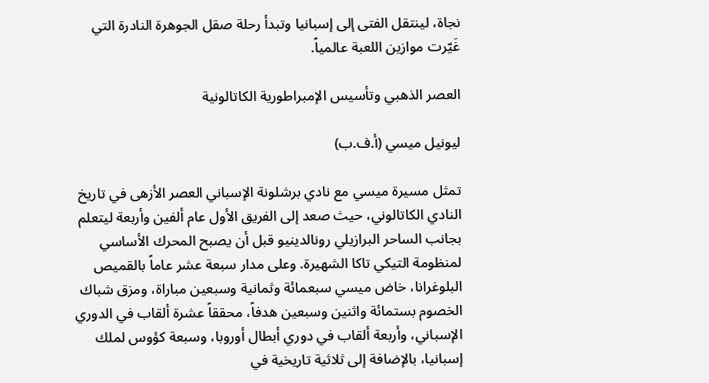نجاة، لينتقل الفتى إلى إسبانيا وتبدأ رحلة صقل الجوهرة النادرة التي غَيّرت موازين اللعبة عالمياً.

العصر الذهبي وتأسيس الإمبراطورية الكاتالونية

ليونيل ميسي (أ.ف.ب)

تمثل مسيرة ميسي مع نادي برشلونة الإسباني العصر الأزهى في تاريخ النادي الكاتالوني، حيث صعد إلى الفريق الأول عام ألفين وأربعة ليتعلم بجانب الساحر البرازيلي رونالدينيو قبل أن يصبح المحرك الأساسي لمنظومة التيكي تاكا الشهيرة. وعلى مدار سبعة عشر عاماً بالقميص البلوغرانا، خاض ميسي سبعمائة وثمانية وسبعين مباراة، ومزق شباك الخصوم بستمائة واثنين وسبعين هدفاً، محققاً عشرة ألقاب في الدوري الإسباني، وأربعة ألقاب في دوري أبطال أوروبا، وسبعة كؤوس لملك إسبانيا، بالإضافة إلى ثلاثية تاريخية في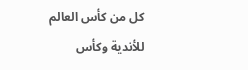كل من كأس العالم للأندية وكأس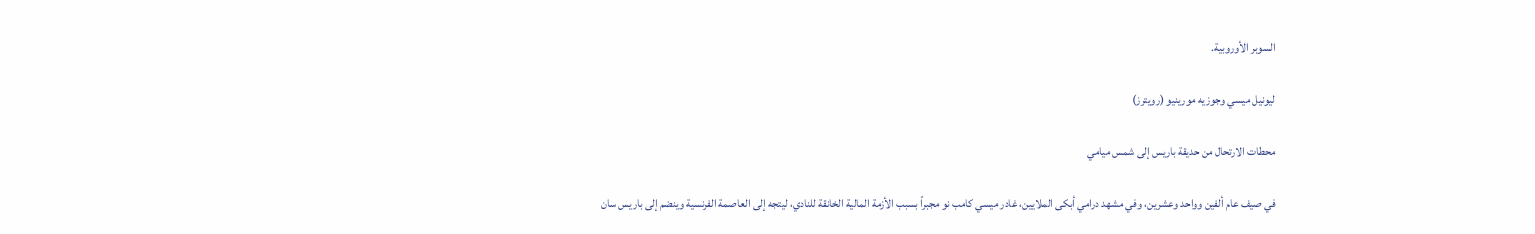السوبر الأوروبية.

ليونيل ميسي وجوزيه مورينيو (رويترز)

محطات الارتحال من حديقة باريس إلى شمس ميامي

في صيف عام ألفين وواحد وعشرين، وفي مشهد درامي أبكى الملايين، غادر ميسي كامب نو مجبراً بسبب الأزمة المالية الخانقة للنادي، ليتجه إلى العاصمة الفرنسية وينضم إلى باريس سان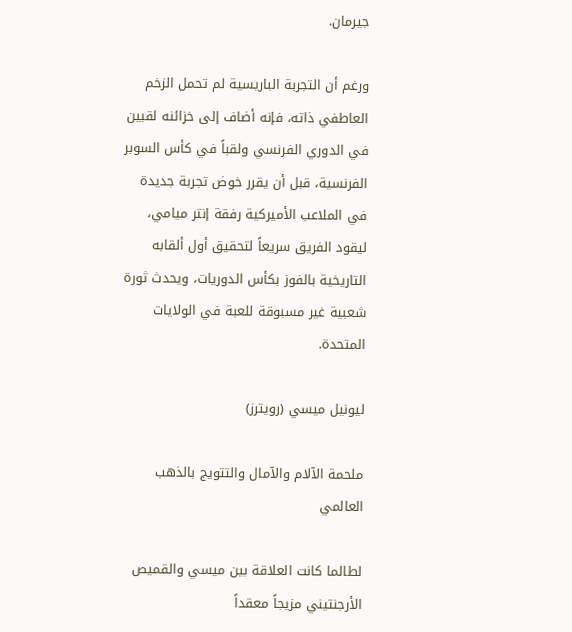جيرمان.

ورغم أن التجربة الباريسية لم تحمل الزخم العاطفي ذاته، فإنه أضاف إلى خزائنه لقبين في الدوري الفرنسي ولقباً في كأس السوبر الفرنسية، قبل أن يقرر خوض تجربة جديدة في الملاعب الأميركية رفقة إنتر ميامي، ليقود الفريق سريعاً لتحقيق أول ألقابه التاريخية بالفوز بكأس الدوريات، ويحدث ثورة شعبية غير مسبوقة للعبة في الولايات المتحدة.

ليونيل ميسي (رويترز)

ملحمة الآلام والآمال والتتويج بالذهب العالمي

لطالما كانت العلاقة بين ميسي والقميص الأرجنتيني مزيجاً معقداً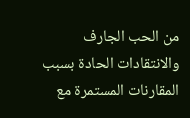من الحب الجارف والانتقادات الحادة بسبب المقارنات المستمرة مع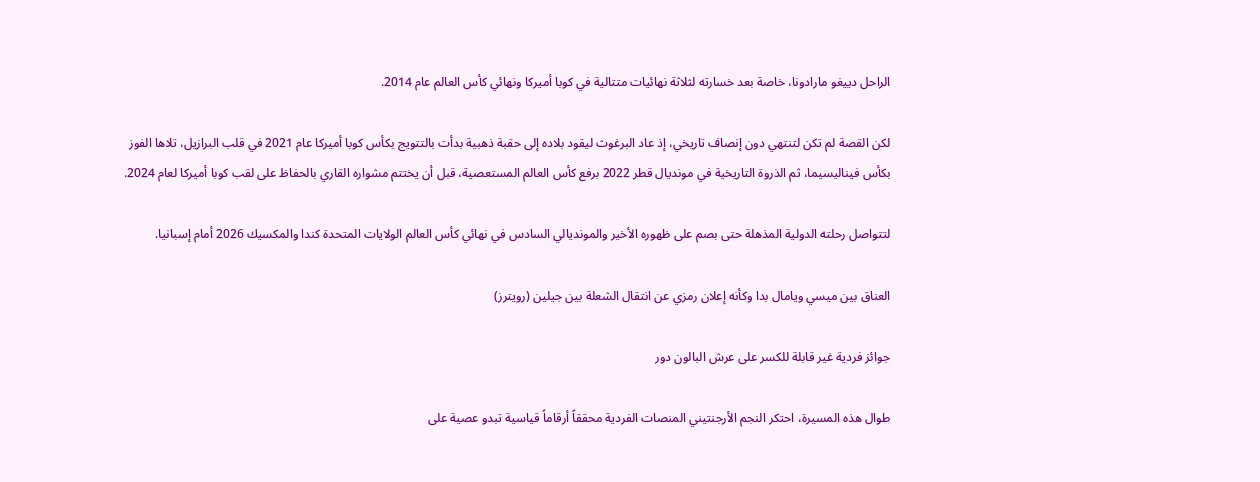الراحل دييغو مارادونا، خاصة بعد خسارته لثلاثة نهائيات متتالية في كوبا أميركا ونهائي كأس العالم عام 2014.

لكن القصة لم تكن لتنتهي دون إنصاف تاريخي، إذ عاد البرغوث ليقود بلاده إلى حقبة ذهبية بدأت بالتتويج بكأس كوبا أميركا عام 2021 في قلب البرازيل، تلاها الفوز بكأس فيناليسيما، ثم الذروة التاريخية في مونديال قطر 2022 برفع كأس العالم المستعصية، قبل أن يختتم مشواره القاري بالحفاظ على لقب كوبا أميركا لعام 2024.

لتتواصل رحلته الدولية المذهلة حتى بصم على ظهوره الأخير والمونديالي السادس في نهائي كأس العالم الولايات المتحدة كندا والمكسيك 2026 أمام إسبانيا.

العناق بين ميسي ويامال بدا وكأنه إعلان رمزي عن انتقال الشعلة بين جيلين (رويترز)

جوائز فردية غير قابلة للكسر على عرش البالون دور

طوال هذه المسيرة، احتكر النجم الأرجنتيني المنصات الفردية محققاً أرقاماً قياسية تبدو عصية على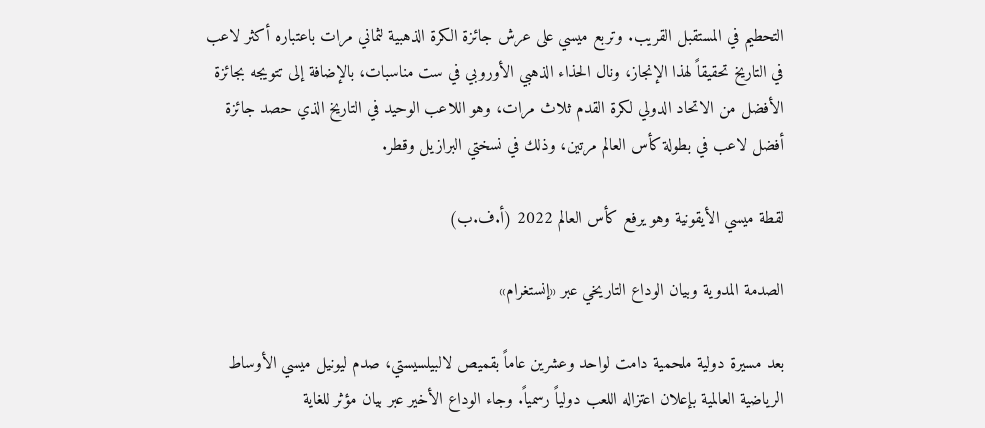التحطيم في المستقبل القريب. وتربع ميسي على عرش جائزة الكرة الذهبية لثماني مرات باعتباره أكثر لاعب في التاريخ تحقيقاً لهذا الإنجاز، ونال الحذاء الذهبي الأوروبي في ست مناسبات، بالإضافة إلى تتويجه بجائزة الأفضل من الاتحاد الدولي لكرة القدم ثلاث مرات، وهو اللاعب الوحيد في التاريخ الذي حصد جائزة أفضل لاعب في بطولة كأس العالم مرتين، وذلك في نسختي البرازيل وقطر.

لقطة ميسي الأيقونية وهو يرفع كأس العالم 2022 (أ.ف.ب)

الصدمة المدوية وبيان الوداع التاريخي عبر «إنستغرام»

بعد مسيرة دولية ملحمية دامت لواحد وعشرين عاماً بقميص لالبيلسيستي، صدم ليونيل ميسي الأوساط الرياضية العالمية بإعلان اعتزاله اللعب دولياً رسمياً. وجاء الوداع الأخير عبر بيان مؤثر للغاية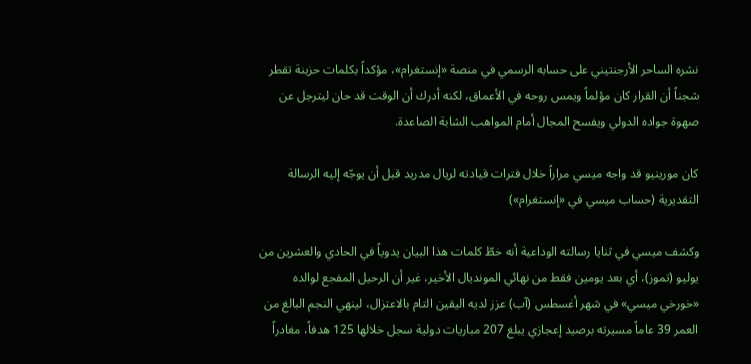نشره الساحر الأرجنتيني على حسابه الرسمي في منصة «إنستغرام»، مؤكداً بكلمات حزينة تقطر شجناً أن القرار كان مؤلماً ويمس روحه في الأعماق، لكنه أدرك أن الوقت قد حان ليترجل عن صهوة جواده الدولي ويفسح المجال أمام المواهب الشابة الصاعدة.

كان مورينيو قد واجه ميسي مراراً خلال فترات قيادته لريال مدريد قبل أن يوجّه إليه الرسالة التقديرية (حساب ميسي في «إنستغرام»)

وكشف ميسي في ثنايا رسالته الوداعية أنه خطّ كلمات هذا البيان يدوياً في الحادي والعشرين من يوليو (تموز)، أي بعد يومين فقط من نهائي المونديال الأخير، غير أن الرحيل المفجع لوالده «خورخي ميسي» في شهر أغسطس (آب) عزز لديه اليقين التام بالاعتزال، لينهي النجم البالغ من العمر 39 عاماً مسيرته برصيد إعجازي يبلغ 207 مباريات دولية سجل خلالها 125 هدفاً، مغادراً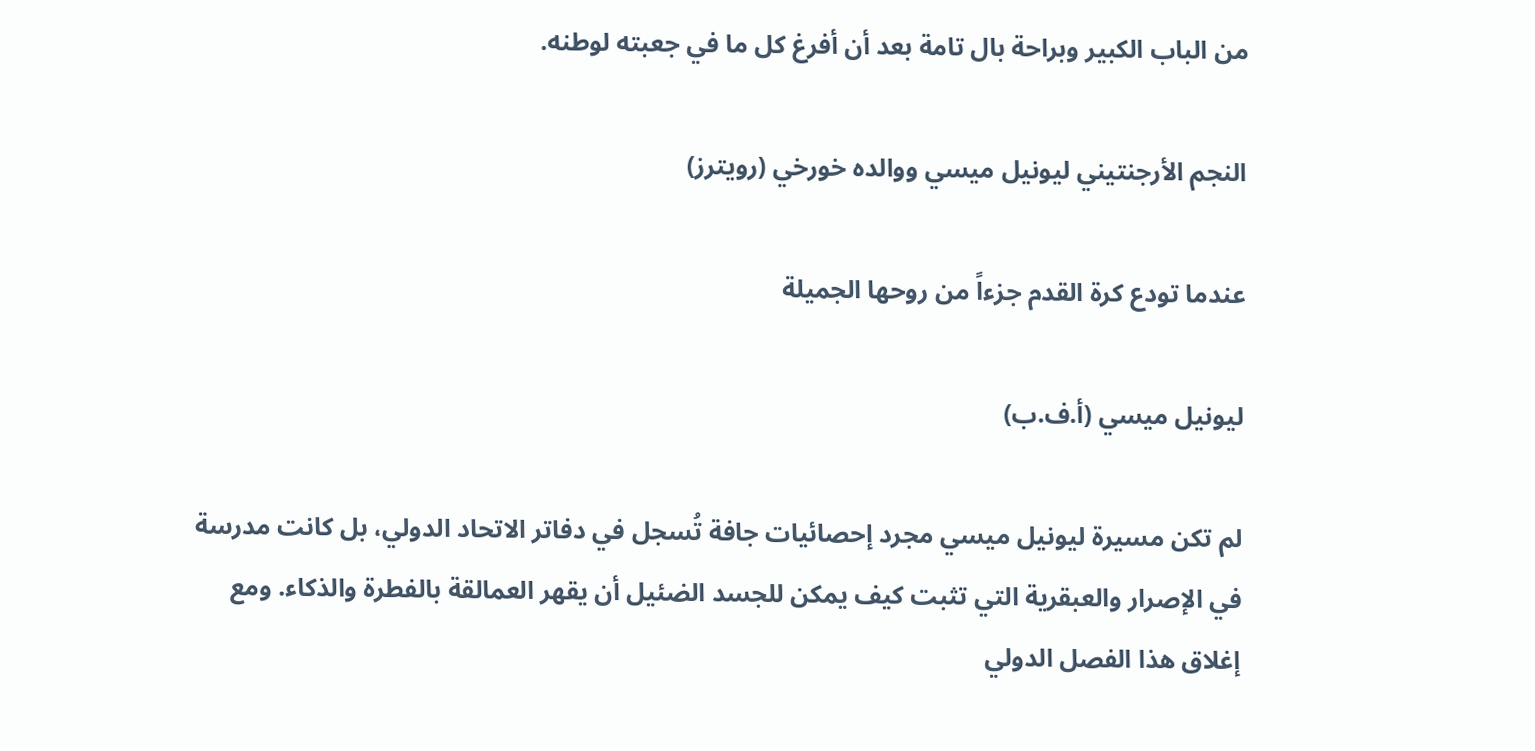من الباب الكبير وبراحة بال تامة بعد أن أفرغ كل ما في جعبته لوطنه.

النجم الأرجنتيني ليونيل ميسي ووالده خورخي (رويترز)

عندما تودع كرة القدم جزءاً من روحها الجميلة

ليونيل ميسي (أ.ف.ب)

لم تكن مسيرة ليونيل ميسي مجرد إحصائيات جافة تُسجل في دفاتر الاتحاد الدولي، بل كانت مدرسة في الإصرار والعبقرية التي تثبت كيف يمكن للجسد الضئيل أن يقهر العمالقة بالفطرة والذكاء. ومع إغلاق هذا الفصل الدولي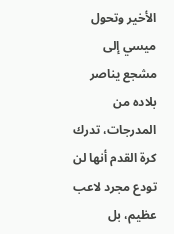الأخير وتحول ميسي إلى مشجع يناصر بلاده من المدرجات، تدرك كرة القدم أنها لن تودع مجرد لاعب عظيم، بل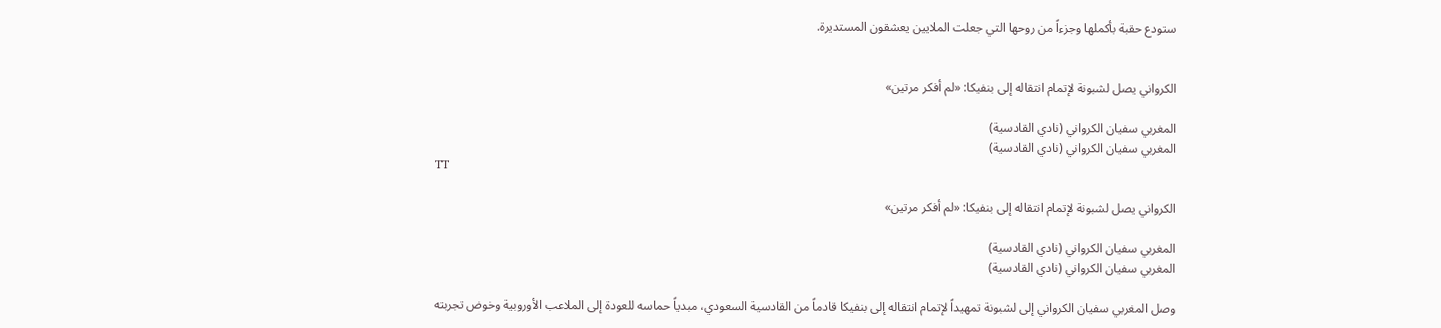ستودع حقبة بأكملها وجزءاً من روحها التي جعلت الملايين يعشقون المستديرة.


الكرواني يصل لشبونة لإتمام انتقاله إلى بنفيكا: «لم أفكر مرتين»

المغربي سفيان الكرواني (نادي القادسية)
المغربي سفيان الكرواني (نادي القادسية)
TT

الكرواني يصل لشبونة لإتمام انتقاله إلى بنفيكا: «لم أفكر مرتين»

المغربي سفيان الكرواني (نادي القادسية)
المغربي سفيان الكرواني (نادي القادسية)

وصل المغربي سفيان الكرواني إلى لشبونة تمهيداً لإتمام انتقاله إلى بنفيكا قادماً من القادسية السعودي، مبدياً حماسه للعودة إلى الملاعب الأوروبية وخوض تجربته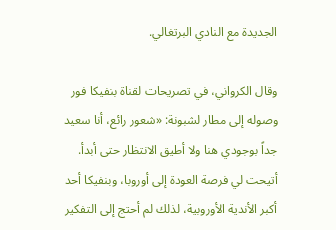الجديدة مع النادي البرتغالي.

وقال الكرواني، في تصريحات لقناة بنفيكا فور وصوله إلى مطار لشبونة: «شعور رائع، أنا سعيد جداً بوجودي هنا ولا أطيق الانتظار حتى أبدأ. أتيحت لي فرصة العودة إلى أوروبا، وبنفيكا أحد أكبر الأندية الأوروبية، لذلك لم أحتج إلى التفكير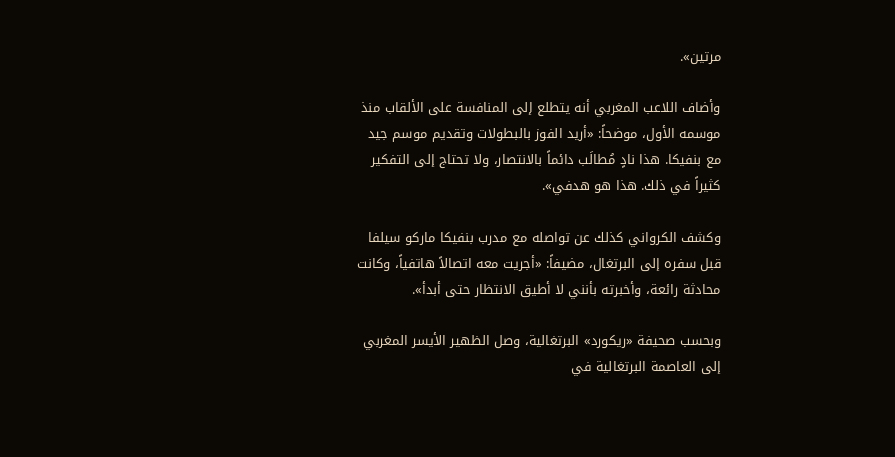مرتين».

وأضاف اللاعب المغربي أنه يتطلع إلى المنافسة على الألقاب منذ موسمه الأول، موضحاً: «أريد الفوز بالبطولات وتقديم موسم جيد مع بنفيكا. هذا نادٍ مُطالَب دائماً بالانتصار، ولا تحتاج إلى التفكير كثيراً في ذلك. هذا هو هدفي».

وكشف الكرواني كذلك عن تواصله مع مدرب بنفيكا ماركو سيلفا قبل سفره إلى البرتغال، مضيفاً: «أجريت معه اتصالاً هاتفياً، وكانت محادثة رائعة، وأخبرته بأنني لا أطيق الانتظار حتى أبدأ».

وبحسب صحيفة «ريكورد» البرتغالية، وصل الظهير الأيسر المغربي إلى العاصمة البرتغالية في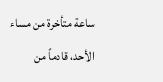ساعة متأخرة من مساء الأحد، قادماً من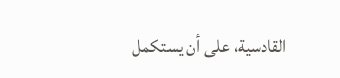القادسية، على أن يستكمل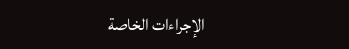الإجراءات الخاصة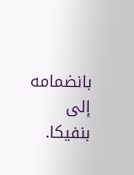بانضمامه إلى بنفيكا.